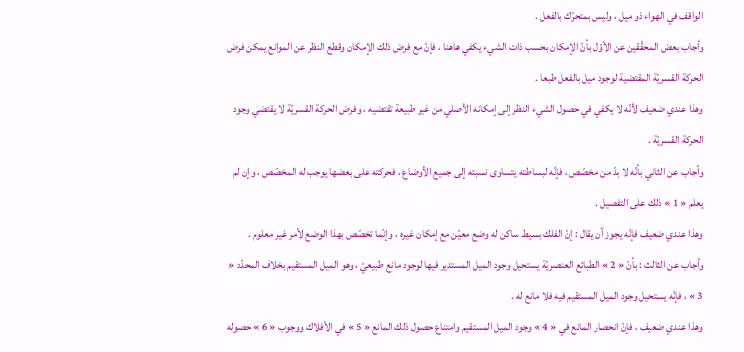الواقف في الهواء ذو ميل ، وليس بمتحرّك بالفعل .
وأجاب بعض المحقّقين عن الأوّل بأنّ الإمكان بحسب ذات الشيء يكفي هاهنا ، فإنّ مع فرض ذلك الإمكان وقطع النظر عن الموانع يمكن فرض الحركة القسريّة المقتضية لوجود ميل بالفعل طبعا .
وهذا عندي ضعيف لأنّه لا يكفي في حصول الشيء النظر إلى إمكانه الأصلي من غير طبيعة تقتضيه ، وفرض الحركة القسريّة لا يقتضي وجود الحركة القسريّة .
وأجاب عن الثاني بأنّه لا بدّ من مخصّص ، فإنّه لبساطته يتساوى نسبته إلى جميع الأوضاع ، فحركته على بعضها يوجب له المخصّص ، وإن لم يعلم « 1 » ذلك على التفصيل .
وهذا عندي ضعيف فإنّه يجوز أن يقال : إنّ الفلك بسيط ساكن له وضع معيّن مع إمكان غيره ، وإنّما تخصّص بهذا الوضع لأمر غير معلوم .
وأجاب عن الثالث : بأنّ « 2 » الطبائع العنصريّة يستحيل وجود الميل المستدير فيها لوجود مانع طبيعيّ ، وهو الميل المستقيم بخلاف المحدّد « 3 » ، فإنّه يستحيل وجود الميل المستقيم فيه فلا مانع له .
وهذا عندي ضعيف ، فإنّ انحصار المانع في « 4 » وجود الميل المستقيم وامتناع حصول ذلك المانع « 5 » في الأفلاك ووجوب « 6 » حصوله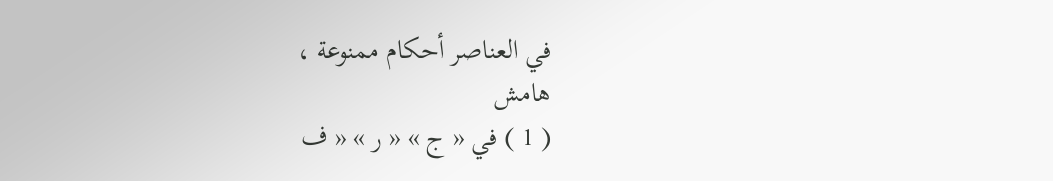في العناصر أحكام ممنوعة ،
هامش
( 1 ) في « ج » « ر » « ف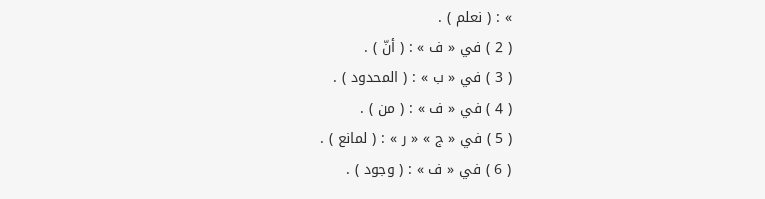» : ( نعلم ) .
( 2 ) في « ف » : ( أنّ ) .
( 3 ) في « ب » : ( المحدود ) .
( 4 ) في « ف » : ( من ) .
( 5 ) في « ج » « ر » : ( لمانع ) .
( 6 ) في « ف » : ( وجود ) .